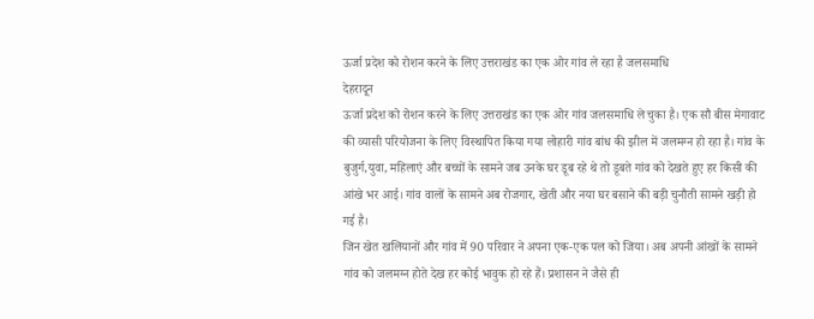ऊर्जा प्रदेश को रोशन करने के लिए उत्तराखंड का एक ओर गांव ले रहा है जलसमाधि
देहरादून
ऊर्जा प्रदेश को रोशन करने के लिए उत्तराखंड का एक ओर गांव जलसमाधि ले चुका है। एक सौ बीस मेगावाट की व्यासी परियोजना के लिए विस्थापित किया गया लोहारी गांव बांध की झील में जलमग्न हो रहा है। गांव के बुजुर्ग,युवा, महिलाएं और बच्चों के सामने जब उनके घर डूब रहे थे तो डूबते गांव को देखते हुए हर किसी की आंखे भर आई। गांव वालों के सामने अब रोजगार, खेती और नया घर बसाने की बड़ी चुनौती सामने खड़ी हो गई है।
जिन खेत खलियानों और गांव में 90 परिवार ने अपना एक-एक पल को जिया। अब अपनी आंखों के सामने गांव को जलमग्न होते देख हर कोई भावुक हो रहे हैं। प्रशासन ने जैसे ही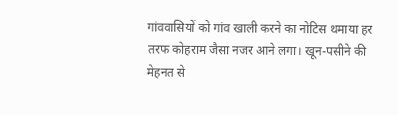गांववासियों को गांव खाली करने का नोटिस थमाया हर तरफ कोहराम जैसा नजर आने लगा। खून-पसीने की मेहनत से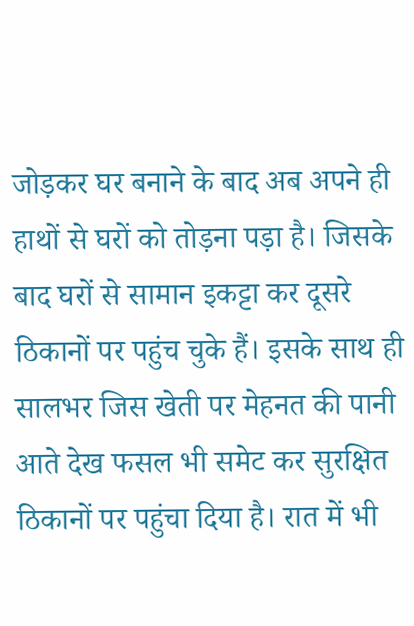जोड़कर घर बनाने के बाद अब अपने ही हाथों से घरों को तोड़ना पड़ा है। जिसके बाद घरों से सामान इकट्टा कर दूसरे ठिकानों पर पहुंच चुके हैं। इसके साथ ही सालभर जिस खेती पर मेहनत की पानी आते देख फसल भी समेट कर सुरक्षित ठिकानों पर पहुंचा दिया है। रात में भी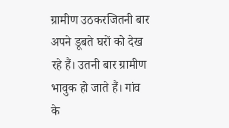ग्रामीण उठकरजितनी बार अपने डूबते घरों को देख रहे हैं। उतनी बार ग्रामीण भावुक हो जाते हैं। गांव के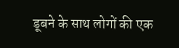डूबने के साथ लोगों की एक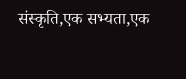संस्कृति,एक सभ्यता,एक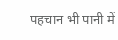पहचान भी पानी में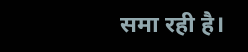समा रही है।